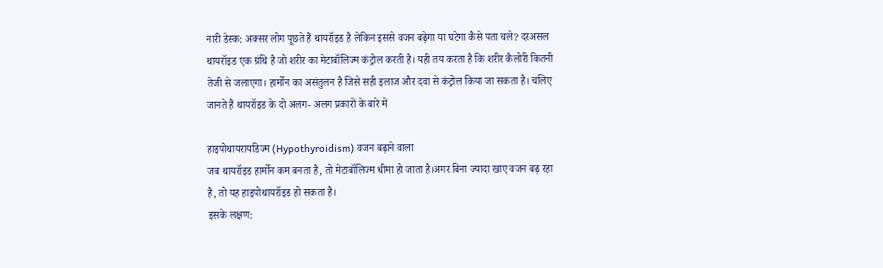नारी डेस्क: अक्सर लोग पूछते हैं थायरॉइड है लेकिन इससे वजन बढ़ेगा या घटेगा कैसे पता चले? दरअसल थायरॉइड एक ग्रंथि है जो शरीर का मेटाबॉलिज्म कंट्रोल करती है। यही तय करता है कि शरीर कैलोरी कितनी तेजी से जलाएगा। हार्मोन का असंतुलन है जिसे सही इलाज और दवा से कंट्रोल किया जा सकता है। चलिए जानते हैं थायरॉइड के दो अलग- अलग प्रकारों के बारे में

हाइपोथायरायडिज्म (Hypothyroidism) वजन बढ़ाने वाला
जब थायरॉइड हार्मोन कम बनता है, तो मेटाबॉलिज्म धीमा हो जाता है।अगर बिना ज्यादा खाए वजन बढ़ रहा है, तो यह हाइपोथायरॉइड हो सकता है।
इसके लक्षण: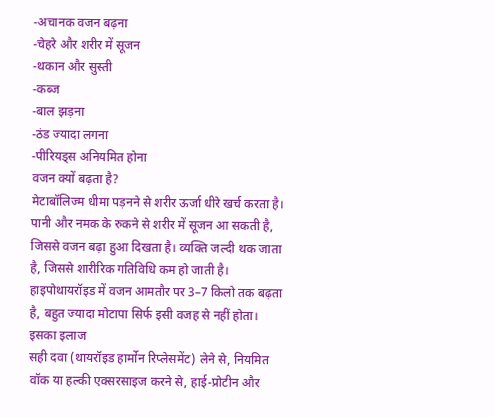-अचानक वजन बढ़ना
-चेहरे और शरीर में सूजन
-थकान और सुस्ती
-कब्ज
-बाल झड़ना
-ठंड ज्यादा लगना
-पीरियड्स अनियमित होना
वजन क्यों बढ़ता है?
मेटाबॉलिज्म धीमा पड़नने से शरीर ऊर्जा धीरे खर्च करता है। पानी और नमक के रुकने से शरीर में सूजन आ सकती है, जिससे वजन बढ़ा हुआ दिखता है। व्यक्ति जल्दी थक जाता है, जिससे शारीरिक गतिविधि कम हो जाती है। हाइपोथायरॉइड में वजन आमतौर पर 3–7 किलो तक बढ़ता है, बहुत ज्यादा मोटापा सिर्फ इसी वजह से नहीं होता।
इसका इलाज
सही दवा (थायरॉइड हार्मोन रिप्लेसमेंट) लेने से, नियमित वॉक या हल्की एक्सरसाइज करने से, हाई-प्रोटीन और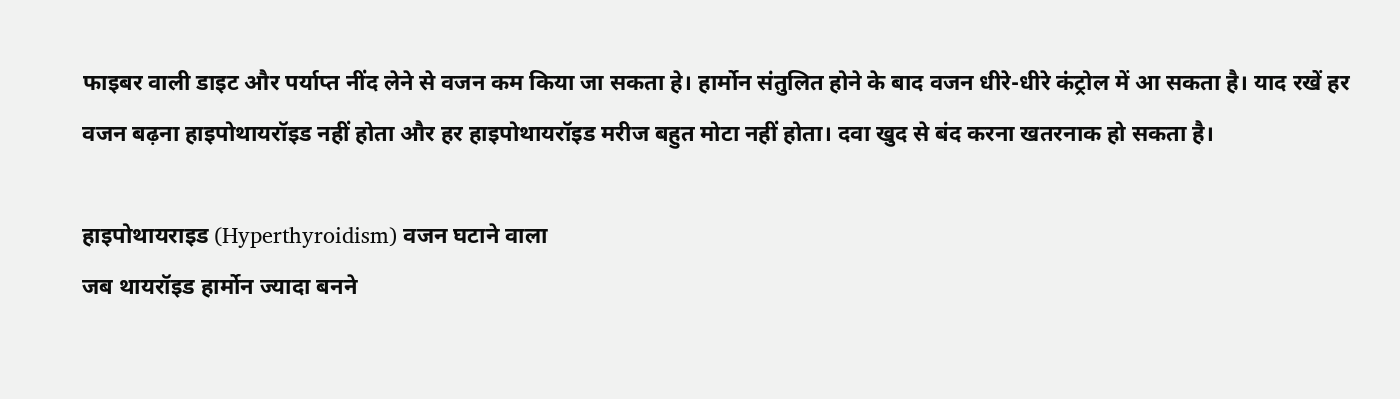फाइबर वाली डाइट और पर्याप्त नींद लेने से वजन कम किया जा सकता हे। हार्मोन संतुलित होने के बाद वजन धीरे-धीरे कंट्रोल में आ सकता है। याद रखें हर वजन बढ़ना हाइपोथायरॉइड नहीं होता और हर हाइपोथायरॉइड मरीज बहुत मोटा नहीं होता। दवा खुद से बंद करना खतरनाक हो सकता है।

हाइपोथायराइड (Hyperthyroidism) वजन घटाने वाला
जब थायरॉइड हार्मोन ज्यादा बनने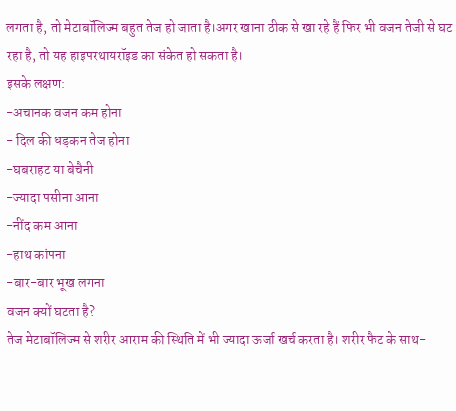लगता है, तो मेटाबॉलिज्म बहुत तेज हो जाता है।अगर खाना ठीक से खा रहे हैं फिर भी वजन तेजी से घट रहा है, तो यह हाइपरथायरॉइड का संकेत हो सकता है।
इसके लक्षण:
-अचानक वजन कम होना
- दिल की धड़कन तेज होना
-घबराहट या बेचैनी
-ज्यादा पसीना आना
-नींद कम आना
-हाथ कांपना
-बार-बार भूख लगना
वजन क्यों घटता है?
तेज मेटाबॉलिज्म से शरीर आराम की स्थिति में भी ज्यादा ऊर्जा खर्च करता है। शरीर फैट के साथ-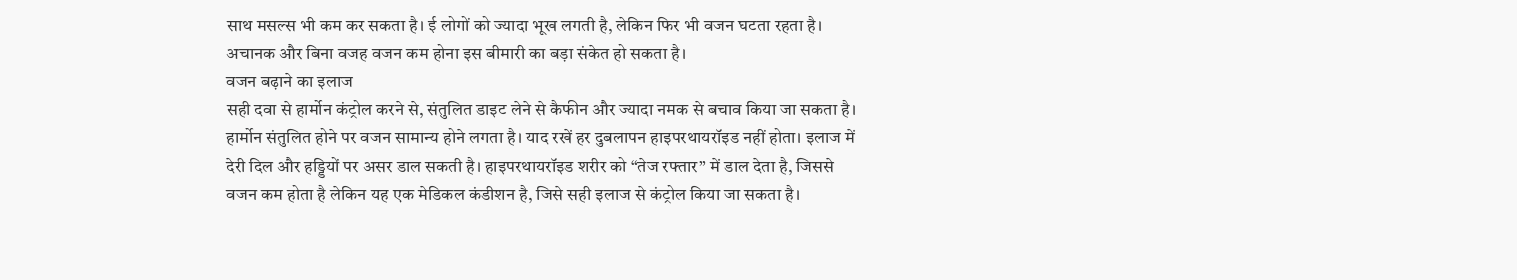साथ मसल्स भी कम कर सकता है। ई लोगों को ज्यादा भूख लगती है, लेकिन फिर भी वजन घटता रहता है। अचानक और बिना वजह वजन कम होना इस बीमारी का बड़ा संकेत हो सकता है।
वजन बढ़ाने का इलाज
सही दवा से हार्मोन कंट्रोल करने से, संतुलित डाइट लेने से कैफीन और ज्यादा नमक से बचाव किया जा सकता है। हार्मोन संतुलित होने पर वजन सामान्य होने लगता है। याद रखें हर दुबलापन हाइपरथायरॉइड नहीं होता। इलाज में देरी दिल और हड्डियों पर असर डाल सकती है। हाइपरथायरॉइड शरीर को “तेज रफ्तार” में डाल देता है, जिससे वजन कम होता है लेकिन यह एक मेडिकल कंडीशन है, जिसे सही इलाज से कंट्रोल किया जा सकता है।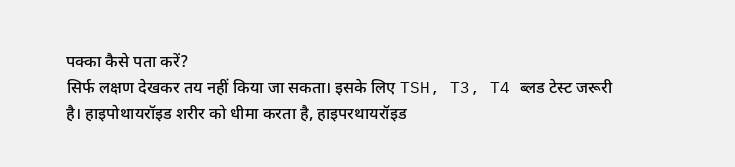पक्का कैसे पता करें?
सिर्फ लक्षण देखकर तय नहीं किया जा सकता। इसके लिए TSH, T3, T4 ब्लड टेस्ट जरूरी है। हाइपोथायरॉइड शरीर को धीमा करता है, हाइपरथायरॉइड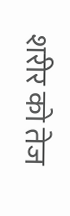शरीर को तेज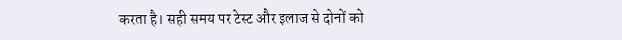करता है। सही समय पर टेस्ट और इलाज से दोनों को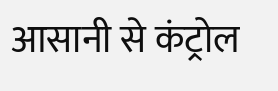आसानी से कंट्रोल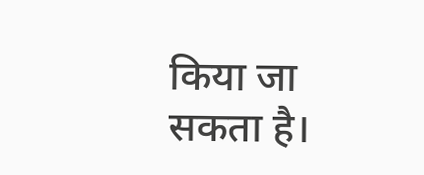किया जा सकता है।